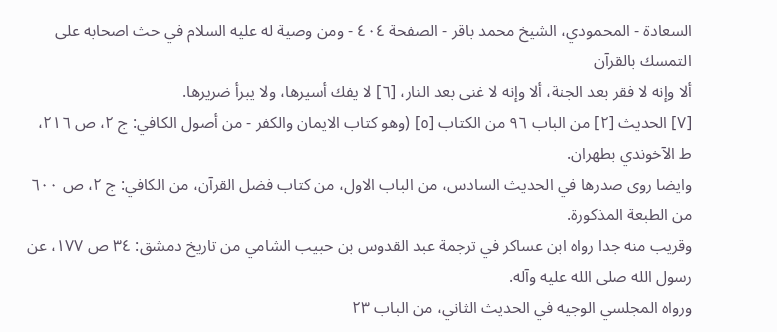السعادة - المحمودي، الشيخ محمد باقر - الصفحة ٤٠٤ - ومن وصية له عليه السلام في حث اصحابه على التمسك بالقرآن
ألا وإنه لا فقر بعد الجنة، ألا وإنه لا غنى بعد النار، [٦] لا يفك أسيرها، ولا يبرأ ضريرها.
[٧] الحديث [٢] من الباب ٩٦ من الكتاب [٥] (وهو كتاب الايمان والكفر - من أصول الكافي: ج ٢، ص ٢١٦، ط الآخوندي بطهران.
وايضا روى صدرها في الحديث السادس، من الباب الاول، من كتاب فضل القرآن، من الكافي: ج ٢، ص ٦٠٠ من الطبعة المذكورة.
وقريب منه جدا رواه ابن عساكر في ترجمة عبد القدوس بن حبيب الشامي من تاريخ دمشق: ٣٤ ص ١٧٧، عن رسول الله صلى الله عليه وآله.
ورواه المجلسي الوجيه في الحديث الثاني، من الباب ٢٣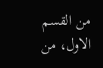من القسم الاول، من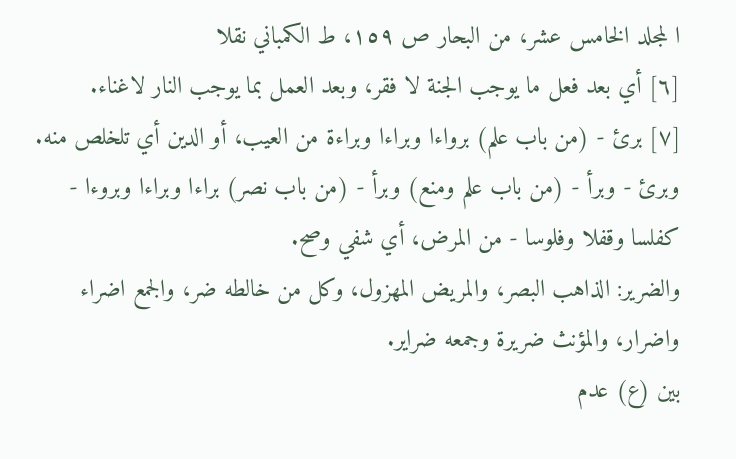ا لمجلد الخامس عشر، من البحار ص ١٥٩، ط الكمباني نقلا
[٦] أي بعد فعل ما يوجب الجنة لا فقر، وبعد العمل بما يوجب النار لاغناء.
[٧] برئ - (من باب علم) برواءا وبراءا وبراءة من العيب، أو الدين أي تلخلص منه.
وبرئ - وبرأ - (من باب علم ومنع) وبرأ - (من باب نصر) براءا وبراءا وبروءا - كفلسا وقفلا وفلوسا - من المرض، أي شفي وصح.
والضرير: الذاهب البصر، والمريض المهزول، وكل من خالطه ضر، والجمع اضراء واضرار، والمؤنث ضريرة وجمعه ضراير.
بين (ع) عدم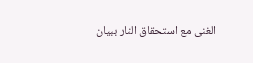الغنى مع استحقاق النار ببيان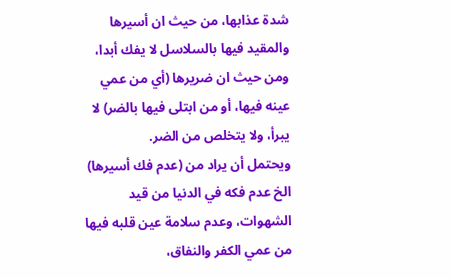شدة عذابها، من حيث ان أسيرها والمقيد فيها بالسلاسل لا يفك أبدا، ومن حيث ان ضريرها (أي من عمي عينه فيها، أو من ابتلى فيها بالضر) لا يبرأ، ولا يتخلص من الضر.
ويحتمل أن يراد من (عدم فك أسيرها) الخ عدم فكه في الدنيا من قيد الشهوات، وعدم سلامة عين قلبه فيها من عمي الكفر والنفاق،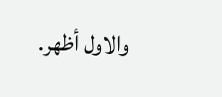والاول أظهر.